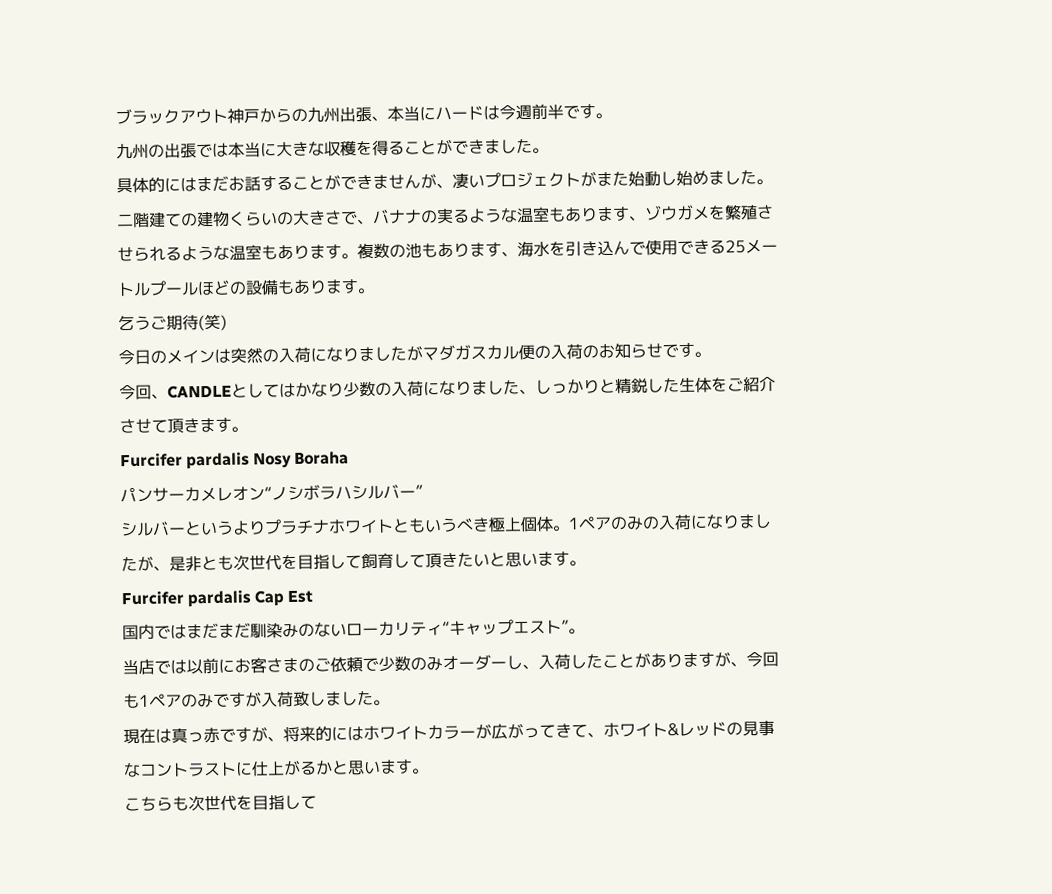ブラックアウト神戸からの九州出張、本当にハードは今週前半です。
九州の出張では本当に大きな収穫を得ることができました。
具体的にはまだお話することができませんが、凄いプロジェクトがまた始動し始めました。二階建ての建物くらいの大きさで、バナナの実るような温室もあります、ゾウガメを繁殖させられるような温室もあります。複数の池もあります、海水を引き込んで使用できる25メートルプールほどの設備もあります。
乞うご期待(笑)
今日のメインは突然の入荷になりましたがマダガスカル便の入荷のお知らせです。
今回、CANDLEとしてはかなり少数の入荷になりました、しっかりと精鋭した生体をご紹介させて頂きます。
Furcifer pardalis Nosy Boraha
パンサーカメレオン“ノシボラハシルバー”
シルバーというよりプラチナホワイトともいうべき極上個体。1ペアのみの入荷になりましたが、是非とも次世代を目指して飼育して頂きたいと思います。
Furcifer pardalis Cap Est
国内ではまだまだ馴染みのないローカリティ“キャップエスト”。
当店では以前にお客さまのご依頼で少数のみオーダーし、入荷したことがありますが、今回も1ペアのみですが入荷致しました。
現在は真っ赤ですが、将来的にはホワイトカラーが広がってきて、ホワイト&レッドの見事なコントラストに仕上がるかと思います。
こちらも次世代を目指して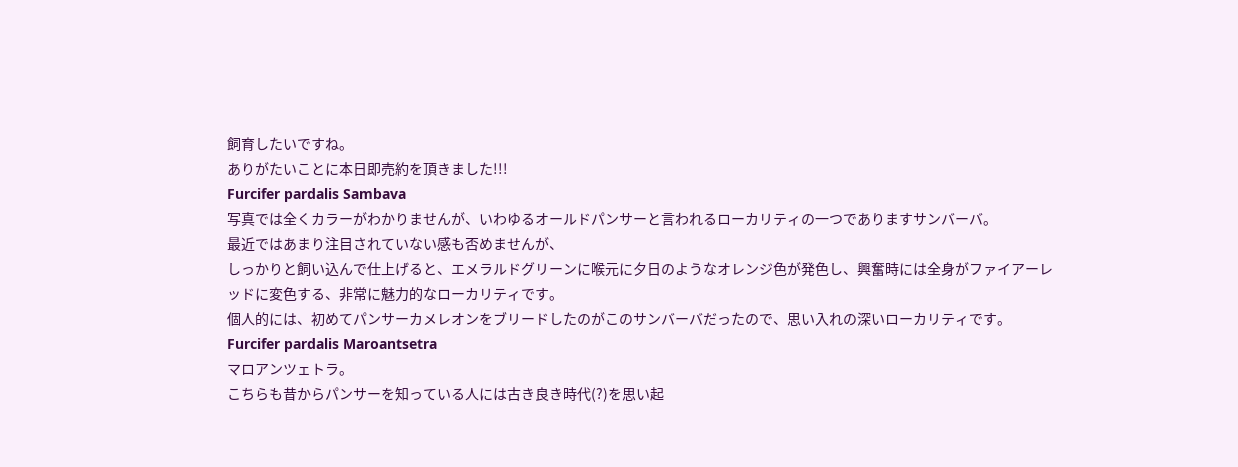飼育したいですね。
ありがたいことに本日即売約を頂きました!!!
Furcifer pardalis Sambava
写真では全くカラーがわかりませんが、いわゆるオールドパンサーと言われるローカリティの一つでありますサンバーバ。
最近ではあまり注目されていない感も否めませんが、
しっかりと飼い込んで仕上げると、エメラルドグリーンに喉元に夕日のようなオレンジ色が発色し、興奮時には全身がファイアーレッドに変色する、非常に魅力的なローカリティです。
個人的には、初めてパンサーカメレオンをブリードしたのがこのサンバーバだったので、思い入れの深いローカリティです。
Furcifer pardalis Maroantsetra
マロアンツェトラ。
こちらも昔からパンサーを知っている人には古き良き時代(?)を思い起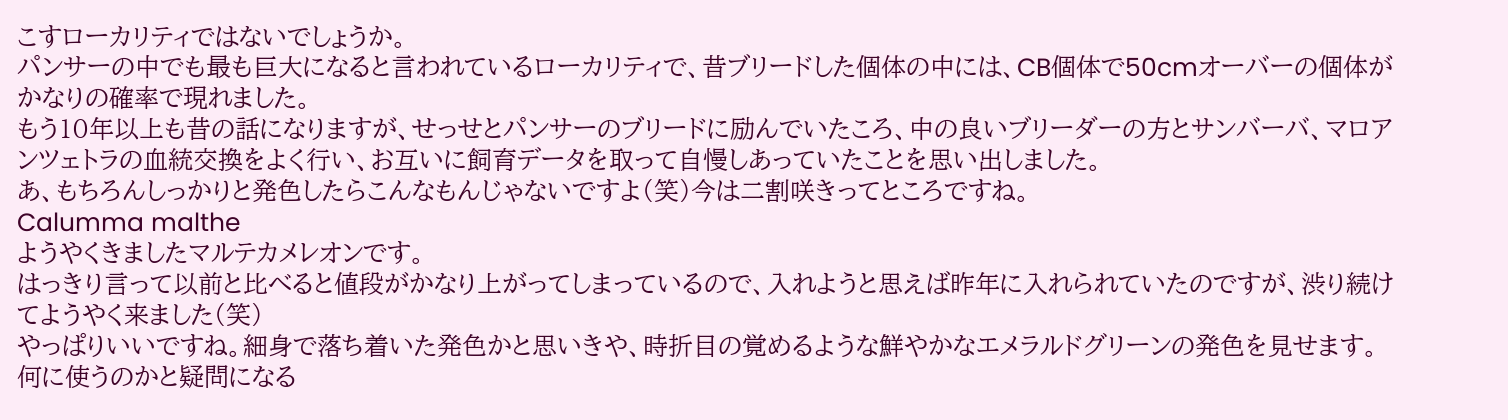こすローカリティではないでしょうか。
パンサーの中でも最も巨大になると言われているローカリティで、昔ブリードした個体の中には、CB個体で50cmオーバーの個体がかなりの確率で現れました。
もう10年以上も昔の話になりますが、せっせとパンサーのブリードに励んでいたころ、中の良いブリーダーの方とサンバーバ、マロアンツェトラの血統交換をよく行い、お互いに飼育データを取って自慢しあっていたことを思い出しました。
あ、もちろんしっかりと発色したらこんなもんじゃないですよ(笑)今は二割咲きってところですね。
Calumma malthe
ようやくきましたマルテカメレオンです。
はっきり言って以前と比べると値段がかなり上がってしまっているので、入れようと思えば昨年に入れられていたのですが、渋り続けてようやく来ました(笑)
やっぱりいいですね。細身で落ち着いた発色かと思いきや、時折目の覚めるような鮮やかなエメラルドグリーンの発色を見せます。
何に使うのかと疑問になる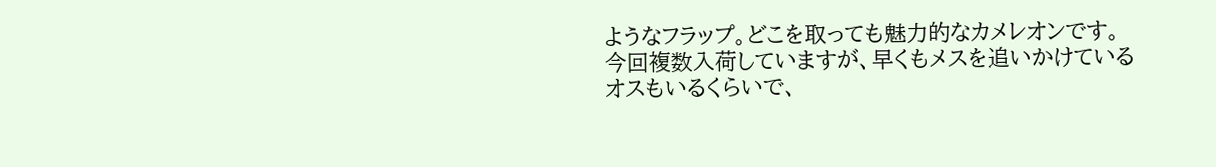ようなフラップ。どこを取っても魅力的なカメレオンです。
今回複数入荷していますが、早くもメスを追いかけているオスもいるくらいで、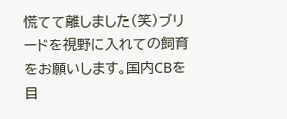慌てて離しました(笑)ブリードを視野に入れての飼育をお願いします。国内CBを目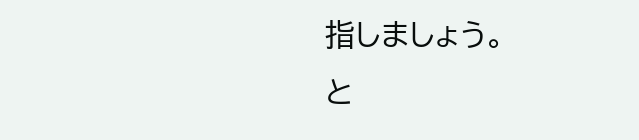指しましょう。
と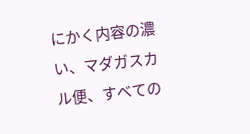にかく内容の濃い、マダガスカル便、すべての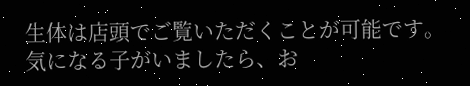生体は店頭でご覧いただくことが可能です。
気になる子がいましたら、お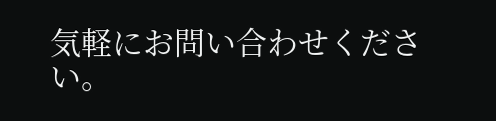気軽にお問い合わせください。